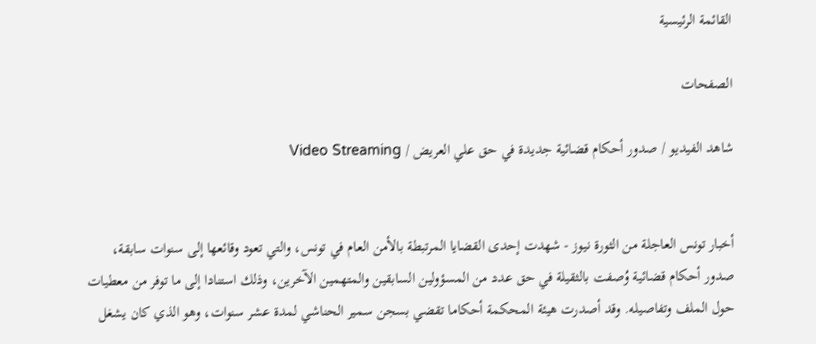القائمة الرئيسية

الصفحات

شاهد الفيديو / صدور أحكام قضائية جديدة في حق علي العريض / Video Streaming


أخبار تونس العاجلة من الثورة نيوز - شهدت إحدى القضايا المرتبطة بالأمن العام في تونس، والتي تعود وقائعها إلى سنوات سابقة، صدور أحكام قضائية وُصفت بالثقيلة في حق عدد من المسؤولين السابقين والمتهمين الآخرين، وذلك استنادا إلى ما توفر من معطيات حول الملف وتفاصيله. وقد أصدرت هيئة المحكمة أحكاما تقضي بسجن سمير الحناشي لمدة عشر سنوات، وهو الذي كان يشغل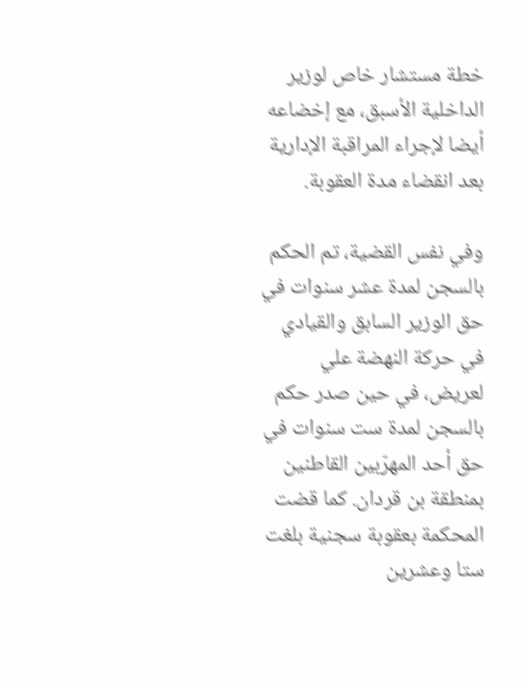خطة مستشار خاص لوزير الداخلية الأسبق، مع إخضاعه أيضا لإجراء المراقبة الإدارية بعد انقضاء مدة العقوبة.

وفي نفس القضية، تم الحكم بالسجن لمدة عشر سنوات في حق الوزير السابق والقيادي في حركة النهضة علي لعريض، في حين صدر حكم بالسجن لمدة ست سنوات في حق أحد المهرّبين القاطنين بمنطقة بن قردان. كما قضت المحكمة بعقوبة سجنية بلغت ستا وعشرين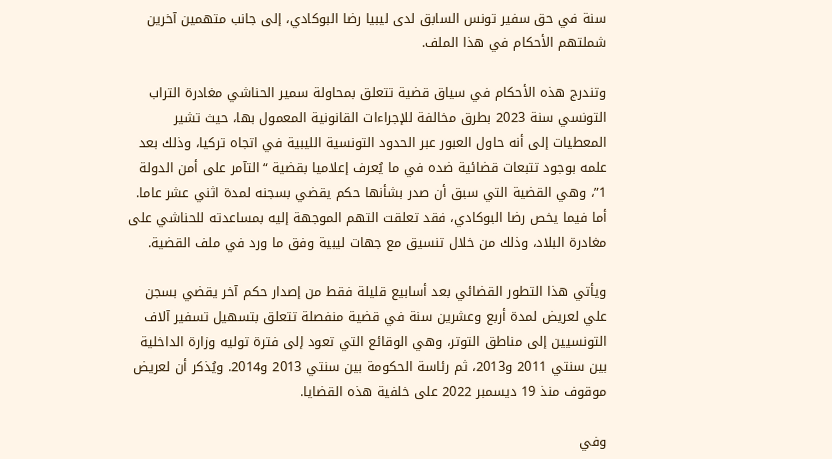سنة في حق سفير تونس السابق لدى ليبيا رضا البوكادي، إلى جانب متهمين آخرين شملتهم الأحكام في هذا الملف.

وتندرج هذه الأحكام في سياق قضية تتعلق بمحاولة سمير الحناشي مغادرة التراب التونسي سنة 2023 بطرق مخالفة للإجراءات القانونية المعمول بها، حيث تشير المعطيات إلى أنه حاول العبور عبر الحدود التونسية الليبية في اتجاه تركيا، وذلك بعد علمه بوجود تتبعات قضائية ضده في ما يُعرف إعلاميا بقضية “التآمر على أمن الدولة 1”، وهي القضية التي سبق أن صدر بشأنها حكم يقضي بسجنه لمدة اثني عشر عاما. أما فيما يخص رضا البوكادي، فقد تعلقت التهم الموجهة إليه بمساعدته للحناشي على مغادرة البلاد، وذلك من خلال تنسيق مع جهات ليبية وفق ما ورد في ملف القضية.

ويأتي هذا التطور القضائي بعد أسابيع قليلة فقط من إصدار حكم آخر يقضي بسجن علي لعريض لمدة أربع وعشرين سنة في قضية منفصلة تتعلق بتسهيل تسفير آلاف التونسيين إلى مناطق التوتر، وهي الوقائع التي تعود إلى فترة توليه وزارة الداخلية بين سنتي 2011 و2013، ثم رئاسة الحكومة بين سنتي 2013 و2014. ويُذكر أن لعريض موقوف منذ 19 ديسمبر 2022 على خلفية هذه القضايا.

وفي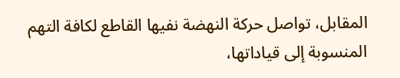المقابل، تواصل حركة النهضة نفيها القاطع لكافة التهم المنسوبة إلى قياداتها،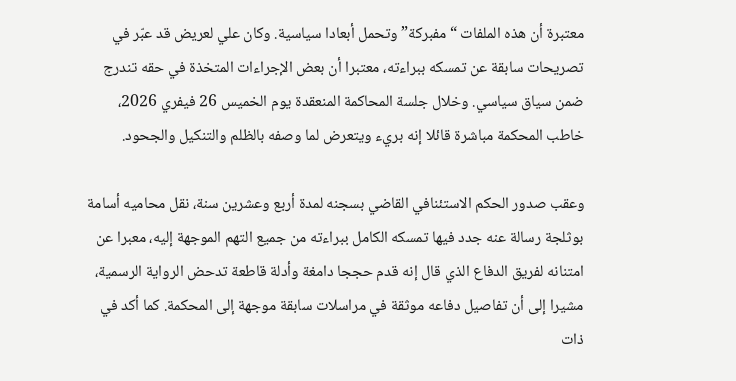معتبرة أن هذه الملفات “مفبركة” وتحمل أبعادا سياسية. وكان علي لعريض قد عبّر في تصريحات سابقة عن تمسكه ببراءته، معتبرا أن بعض الإجراءات المتخذة في حقه تندرج ضمن سياق سياسي. وخلال جلسة المحاكمة المنعقدة يوم الخميس 26 فيفري 2026، خاطب المحكمة مباشرة قائلا إنه بريء ويتعرض لما وصفه بالظلم والتنكيل والجحود.

وعقب صدور الحكم الاستئنافي القاضي بسجنه لمدة أربع وعشرين سنة، نقل محاميه أسامة بوثلجة رسالة عنه جدد فيها تمسكه الكامل ببراءته من جميع التهم الموجهة إليه، معبرا عن امتنانه لفريق الدفاع الذي قال إنه قدم حججا دامغة وأدلة قاطعة تدحض الرواية الرسمية، مشيرا إلى أن تفاصيل دفاعه موثقة في مراسلات سابقة موجهة إلى المحكمة. كما أكد في ذات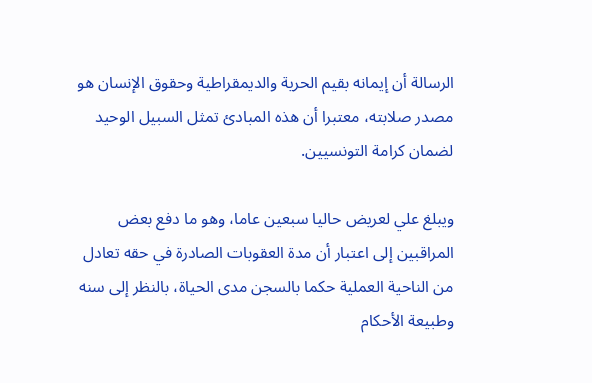الرسالة أن إيمانه بقيم الحرية والديمقراطية وحقوق الإنسان هو مصدر صلابته، معتبرا أن هذه المبادئ تمثل السبيل الوحيد لضمان كرامة التونسيين.

ويبلغ علي لعريض حاليا سبعين عاما، وهو ما دفع بعض المراقبين إلى اعتبار أن مدة العقوبات الصادرة في حقه تعادل من الناحية العملية حكما بالسجن مدى الحياة، بالنظر إلى سنه وطبيعة الأحكام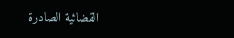القضائية الصادرة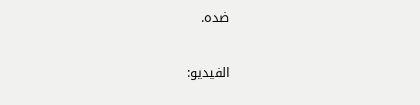ضده.

الفيديو: